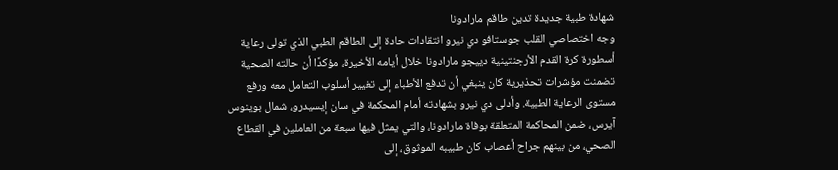شهادة طبية جديدة تدين طاقم مارادونا
وجه اختصاصي القلب جوستافو دي نيرو انتقادات حادة إلى الطاقم الطبي الذي تولى رعاية أسطورة كرة القدم الأرجنتينية دييجو مارادونا خلال أيامه الأخيرة، مؤكدًا أن حالته الصحية تضمنت مؤشرات تحذيرية كان ينبغي أن تدفع الأطباء إلى تغيير أسلوب التعامل معه ورفع مستوى الرعاية الطبية. وأدلى دي نيرو بشهادته أمام المحكمة في سان إيسيدرو، شمال بوينوس آيرس، ضمن المحاكمة المتعلقة بوفاة مارادونا، والتي يمثل فيها سبعة من العاملين في القطاع الصحي، من بينهم جراح أعصاب كان طبيبه الموثوق، إلى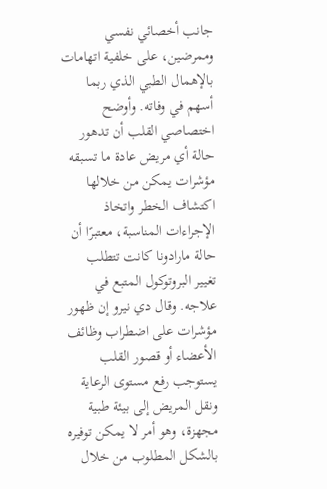جانب أخصائي نفسي وممرضين، على خلفية اتهامات بالإهمال الطبي الذي ربما أسهم في وفاته. وأوضح اختصاصي القلب أن تدهور حالة أي مريض عادة ما تسبقه مؤشرات يمكن من خلالها اكتشاف الخطر واتخاذ الإجراءات المناسبة، معتبرًا أن حالة مارادونا كانت تتطلب تغيير البروتوكول المتبع في علاجه. وقال دي نيرو إن ظهور مؤشرات على اضطراب وظائف الأعضاء أو قصور القلب يستوجب رفع مستوى الرعاية ونقل المريض إلى بيئة طبية مجهزة، وهو أمر لا يمكن توفيره بالشكل المطلوب من خلال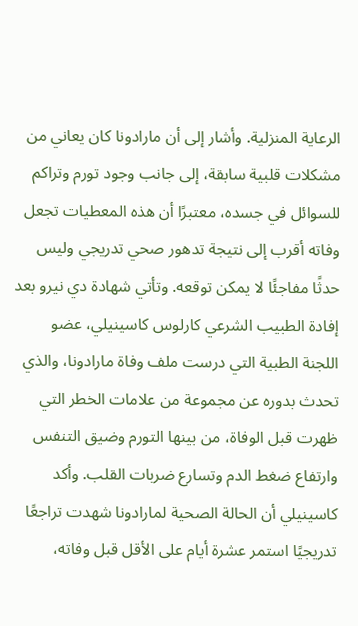الرعاية المنزلية. وأشار إلى أن مارادونا كان يعاني من مشكلات قلبية سابقة، إلى جانب وجود تورم وتراكم للسوائل في جسده، معتبرًا أن هذه المعطيات تجعل وفاته أقرب إلى نتيجة تدهور صحي تدريجي وليس حدثًا مفاجئًا لا يمكن توقعه. وتأتي شهادة دي نيرو بعد إفادة الطبيب الشرعي كارلوس كاسينيلي، عضو اللجنة الطبية التي درست ملف وفاة مارادونا، والذي تحدث بدوره عن مجموعة من علامات الخطر التي ظهرت قبل الوفاة، من بينها التورم وضيق التنفس وارتفاع ضغط الدم وتسارع ضربات القلب. وأكد كاسينيلي أن الحالة الصحية لمارادونا شهدت تراجعًا تدريجيًا استمر عشرة أيام على الأقل قبل وفاته،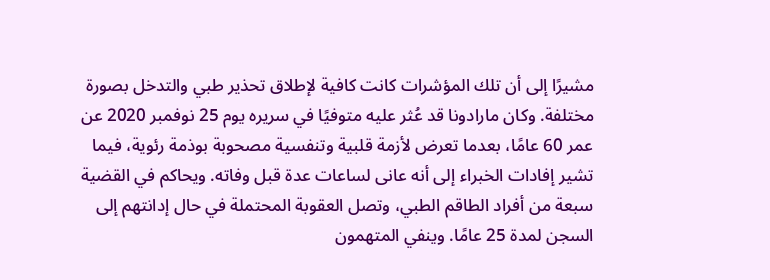مشيرًا إلى أن تلك المؤشرات كانت كافية لإطلاق تحذير طبي والتدخل بصورة مختلفة. وكان مارادونا قد عُثر عليه متوفيًا في سريره يوم 25 نوفمبر 2020 عن عمر 60 عامًا، بعدما تعرض لأزمة قلبية وتنفسية مصحوبة بوذمة رئوية، فيما تشير إفادات الخبراء إلى أنه عانى لساعات عدة قبل وفاته. ويحاكم في القضية سبعة من أفراد الطاقم الطبي، وتصل العقوبة المحتملة في حال إدانتهم إلى السجن لمدة 25 عامًا. وينفي المتهمون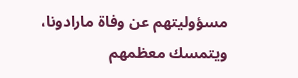مسؤوليتهم عن وفاة مارادونا، ويتمسك معظمهم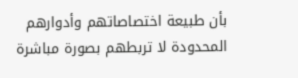بأن طبيعة اختصاصاتهم وأدوارهم المحدودة لا تربطهم بصورة مباشرة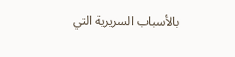بالأسباب السريرية التي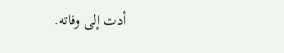أدت إلى وفاته.